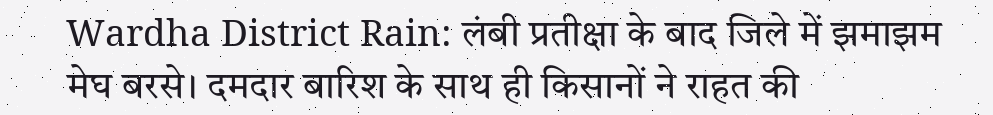Wardha District Rain: लंबी प्रतीक्षा के बाद जिले में झमाझम मेघ बरसे। दमदार बारिश के साथ ही किसानों ने राहत की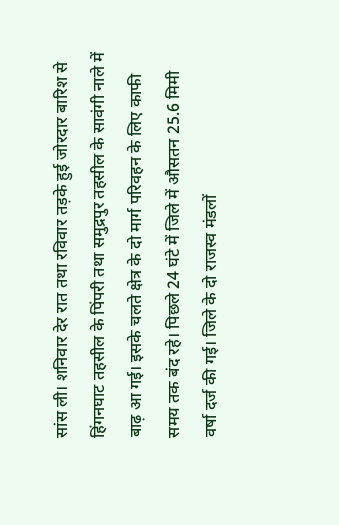सांस ली। शनिवार देर रात तथा रविवार तड़के हुई जोरदार बारिश से हिंगनघाट तहसील के पिंपरी तथा समुद्रपुर तहसील के सावंगी नाले में बाढ़ आ गई। इसके चलते क्षेत्र के दो मार्ग परिवहन के लिए काफी समय तक बंद रहे। पिछले 24 घंटे में जिले में औसतन 25.6 मिमी वर्षा दर्ज की गई। जिले के दो राजस्व मंडलों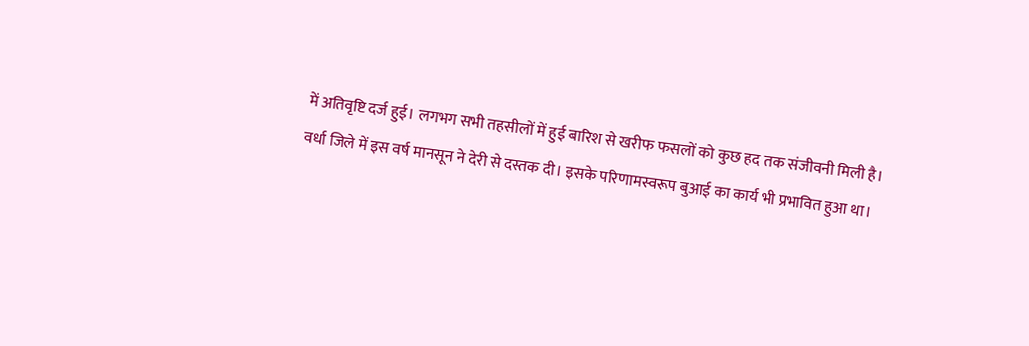में अतिवृष्टि दर्ज हुई। लगभग सभी तहसीलों में हुई बारिश से खरीफ फसलों को कुछ हद तक संजीवनी मिली है।
वर्धा जिले में इस वर्ष मानसून ने देरी से दस्तक दी। इसके परिणामस्वरूप बुआई का कार्य भी प्रभावित हुआ था।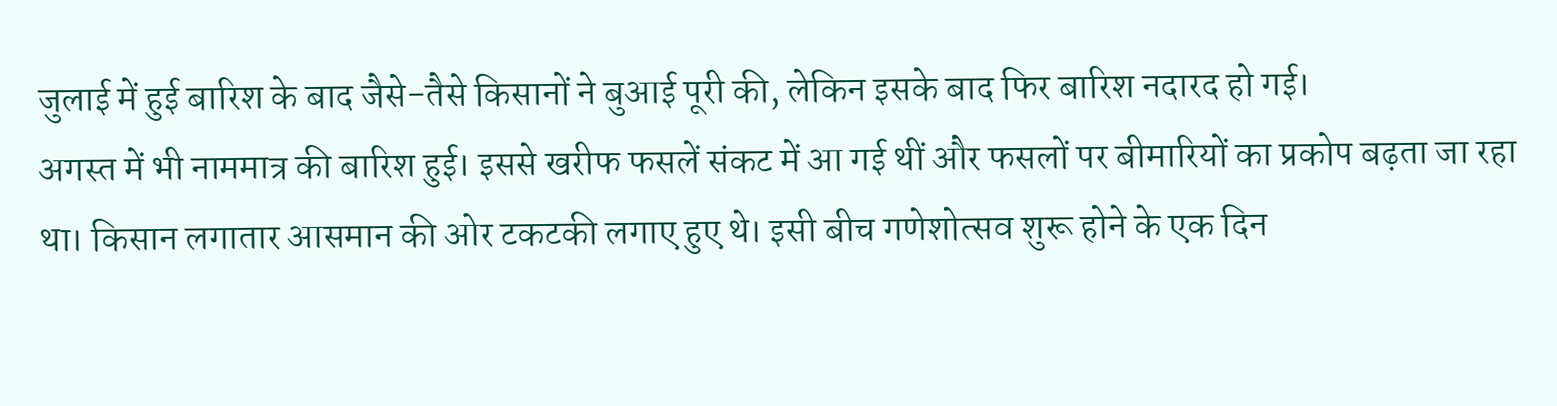जुलाई में हुई बारिश के बाद जैसे-तैसे किसानों ने बुआई पूरी की, लेकिन इसके बाद फिर बारिश नदारद हो गई।
अगस्त में भी नाममात्र की बारिश हुई। इससे खरीफ फसलें संकट में आ गई थीं और फसलों पर बीमारियों का प्रकोप बढ़ता जा रहा था। किसान लगातार आसमान की ओर टकटकी लगाए हुए थे। इसी बीच गणेशोत्सव शुरू होने के एक दिन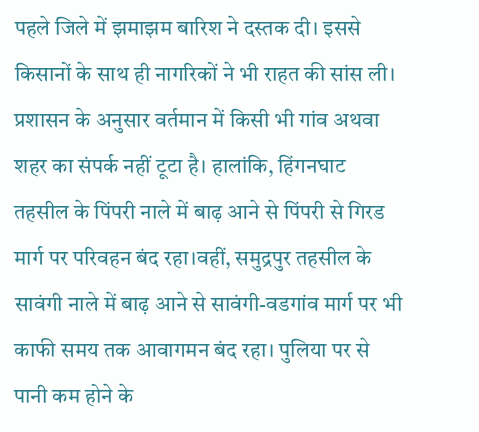पहले जिले में झमाझम बारिश ने दस्तक दी। इससे किसानों के साथ ही नागरिकों ने भी राहत की सांस ली।
प्रशासन के अनुसार वर्तमान में किसी भी गांव अथवा शहर का संपर्क नहीं टूटा है। हालांकि, हिंगनघाट तहसील के पिंपरी नाले में बाढ़ आने से पिंपरी से गिरड मार्ग पर परिवहन बंद रहा।वहीं, समुद्रपुर तहसील के सावंगी नाले में बाढ़ आने से सावंगी-वडगांव मार्ग पर भी काफी समय तक आवागमन बंद रहा। पुलिया पर से पानी कम होने के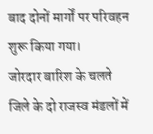बाद दोनों मार्गों पर परिवहन शुरू किया गया।
जोरदार बारिश के चलते जिले के दो राजस्व मंडलों में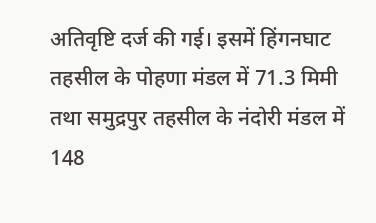अतिवृष्टि दर्ज की गई। इसमें हिंगनघाट तहसील के पोहणा मंडल में 71.3 मिमी तथा समुद्रपुर तहसील के नंदोरी मंडल में 148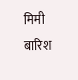मिमी बारिश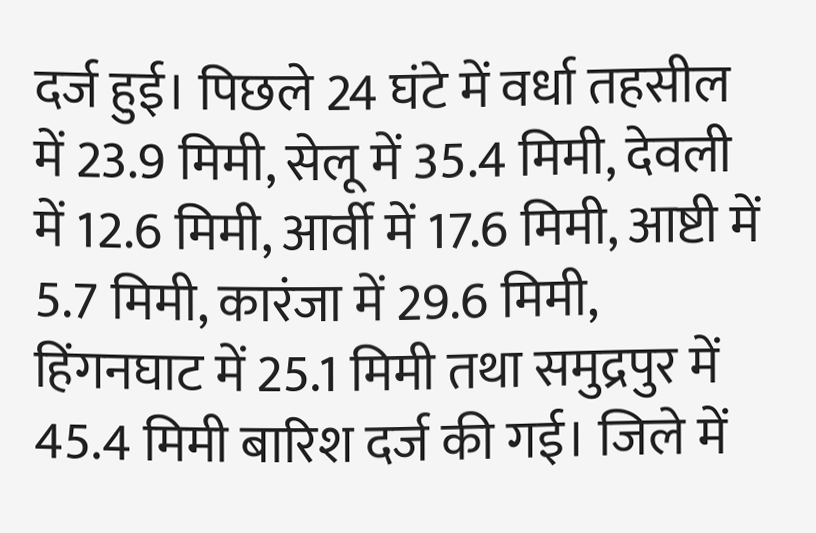दर्ज हुई। पिछले 24 घंटे में वर्धा तहसील में 23.9 मिमी, सेलू में 35.4 मिमी, देवली में 12.6 मिमी, आर्वी में 17.6 मिमी, आष्टी में 5.7 मिमी, कारंजा में 29.6 मिमी, हिंगनघाट में 25.1 मिमी तथा समुद्रपुर में 45.4 मिमी बारिश दर्ज की गई। जिले में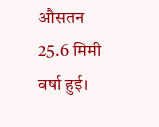औसतन 25.6 मिमी वर्षा हुई।